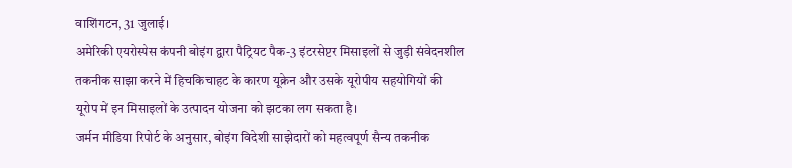वाशिंगटन, 31 जुलाई।
अमेरिकी एयरोस्पेस कंपनी बोइंग द्वारा पैट्रियट पैक-3 इंटरसेप्टर मिसाइलों से जुड़ी संवेदनशील तकनीक साझा करने में हिचकिचाहट के कारण यूक्रेन और उसके यूरोपीय सहयोगियों की यूरोप में इन मिसाइलों के उत्पादन योजना को झटका लग सकता है।
जर्मन मीडिया रिपोर्ट के अनुसार, बोइंग विदेशी साझेदारों को महत्वपूर्ण सैन्य तकनीक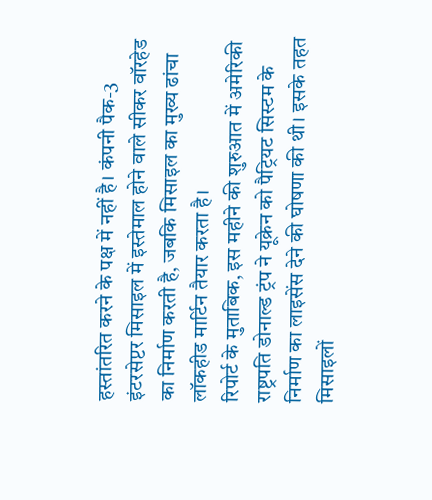हस्तांतरित करने के पक्ष में नहीं है। कंपनी पैक-3 इंटरसेप्टर मिसाइल में इस्तेमाल होने वाले सीकर वॉरहेड का निर्माण करती है, जबकि मिसाइल का मुख्य ढांचा लॉकहीड मार्टिन तैयार करता है।
रिपोर्ट के मुताबिक, इस महीने की शुरुआत में अमेरिकी राष्ट्रपति डोनाल्ड ट्रंप ने यूक्रेन को पैट्रियट सिस्टम के निर्माण का लाइसेंस देने की घोषणा की थी। इसके तहत मिसाइलों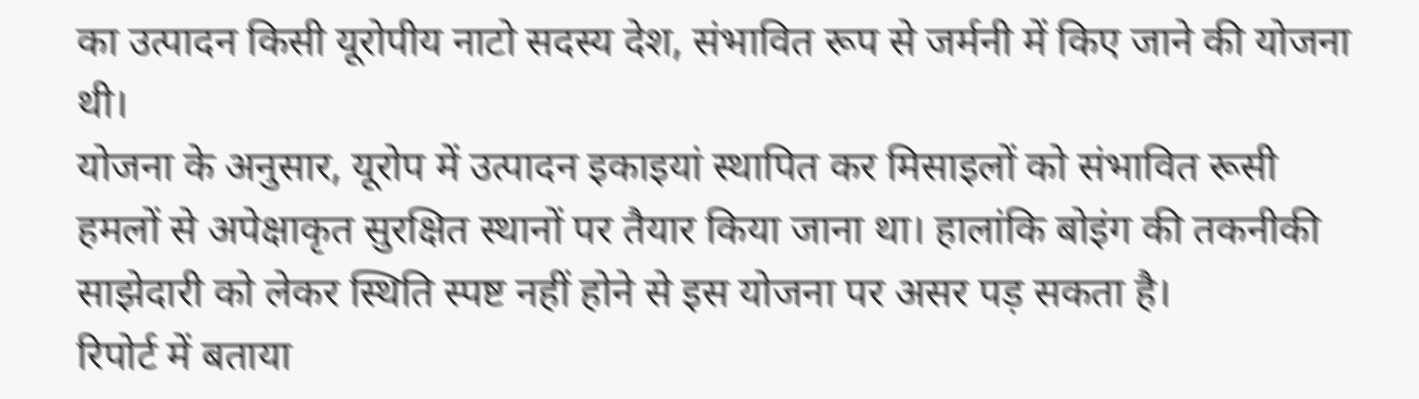का उत्पादन किसी यूरोपीय नाटो सदस्य देश, संभावित रूप से जर्मनी में किए जाने की योजना थी।
योजना के अनुसार, यूरोप में उत्पादन इकाइयां स्थापित कर मिसाइलों को संभावित रूसी हमलों से अपेक्षाकृत सुरक्षित स्थानों पर तैयार किया जाना था। हालांकि बोइंग की तकनीकी साझेदारी को लेकर स्थिति स्पष्ट नहीं होने से इस योजना पर असर पड़ सकता है।
रिपोर्ट में बताया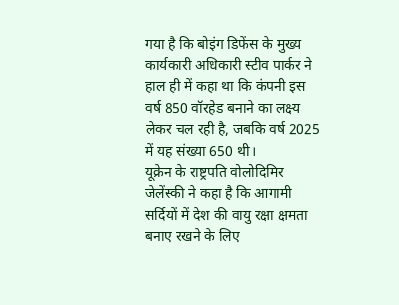गया है कि बोइंग डिफेंस के मुख्य कार्यकारी अधिकारी स्टीव पार्कर ने हाल ही में कहा था कि कंपनी इस वर्ष 850 वॉरहेड बनाने का लक्ष्य लेकर चल रही है, जबकि वर्ष 2025 में यह संख्या 650 थी।
यूक्रेन के राष्ट्रपति वोलोदिमिर जेलेंस्की ने कहा है कि आगामी सर्दियों में देश की वायु रक्षा क्षमता बनाए रखने के लिए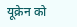यूक्रेन को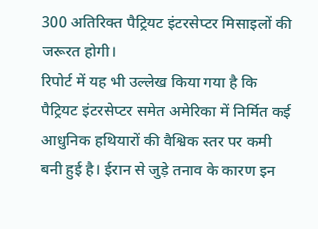300 अतिरिक्त पैट्रियट इंटरसेप्टर मिसाइलों की जरूरत होगी।
रिपोर्ट में यह भी उल्लेख किया गया है कि पैट्रियट इंटरसेप्टर समेत अमेरिका में निर्मित कई आधुनिक हथियारों की वैश्विक स्तर पर कमी बनी हुई है। ईरान से जुड़े तनाव के कारण इन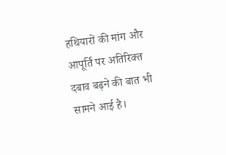हथियारों की मांग और आपूर्ति पर अतिरिक्त दबाव बढ़ने की बात भी सामने आई है।